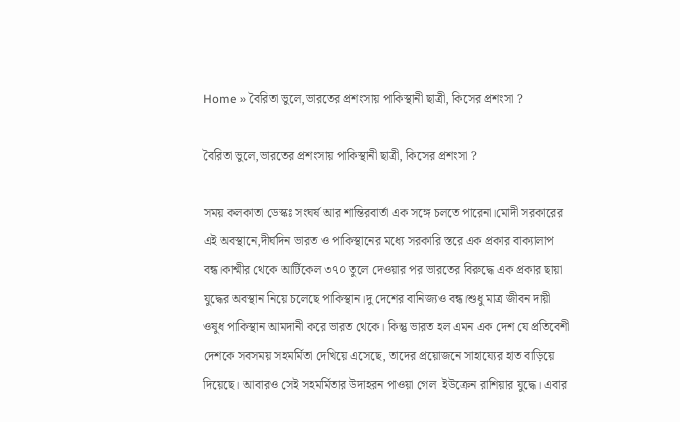Home » বৈরিতা ভুলে,ভারতের প্রশংসায় পাকিস্থানী ছাত্রী, কিসের প্রশংসা ?

বৈরিতা ভুলে,ভারতের প্রশংসায় পাকিস্থানী ছাত্রী, কিসের প্রশংসা ?

সময় কলকাতা ডেস্কঃ সংঘর্ষ আর শান্তিরবার্তা এক সঙ্গে চলতে পারেনা।মোদী সরকারের এই অবস্থানে,দীর্ঘদিন ভারত ও পাকিস্থানের মধ্যে সরকারি স্তরে এক প্রকার বাক্যালাপ বন্ধ।কাশ্মীর থেকে আর্টিকেল ৩৭০ তুলে দেওয়ার পর ভারতের বিরুদ্ধে এক প্রকার ছায়া যুদ্ধের অবস্থান নিয়ে চলেছে পাকিস্থান।দু দেশের বানিজ্যও বন্ধ।শুধু মাত্র জীবন দায়ী ওষুধ পাকিস্থান আমদানী করে ভারত থেকে। কিন্তু ভারত হল এমন এক দেশ যে প্রতিবেশী দেশকে সবসময় সহমর্মিতা দেখিয়ে এসেছে, তাদের প্রয়োজনে সাহায্যের হাত বাড়িয়ে দিয়েছে। আবারও সেই সহমর্মিতার উদাহরন পাওয়া গেল  ইউক্রেন রাশিয়ার যুদ্ধে। এবার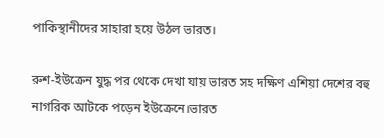পাকিস্থানীদের সাহারা হয়ে উঠল ভারত।

রুশ-ইউক্রেন যুদ্ধ পর থেকে দেখা যায় ভারত সহ দক্ষিণ এশিয়া দেশের বহু নাগরিক আটকে পড়েন ইউক্রেনে।ভারত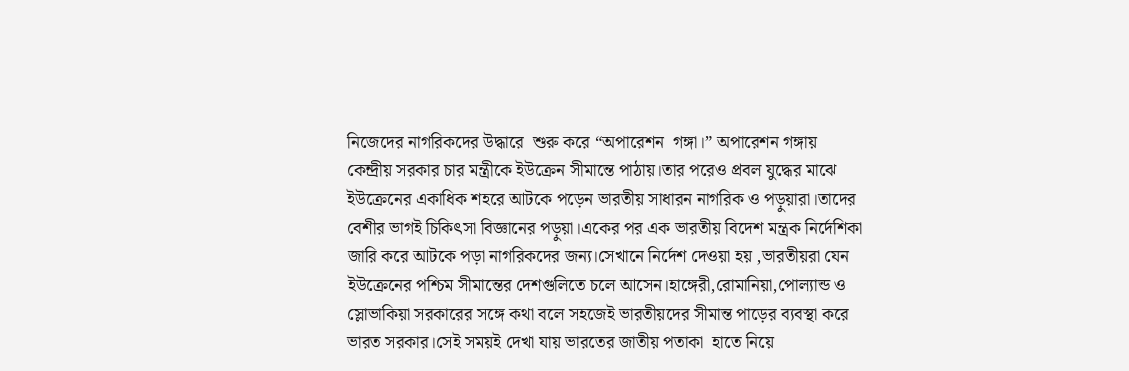নিজেদের নাগরিকদের উদ্ধারে  শুরু করে “অপারেশন  গঙ্গা।” অপারেশন গঙ্গায় কেন্দ্রীয় সরকার চার মন্ত্রীকে ইউক্রেন সীমান্তে পাঠায়।তার পরেও প্রবল যুদ্ধের মাঝে ইউক্রেনের একাধিক শহরে আটকে পড়েন ভারতীয় সাধারন নাগরিক ও পড়ুয়ারা।তাদের বেশীর ভাগই চিকিৎসা বিজ্ঞানের পড়ুয়া।একের পর এক ভারতীয় বিদেশ মন্ত্রক নির্দেশিকা জারি করে আটকে পড়া নাগরিকদের জন্য।সেখানে নির্দেশ দেওয়া হয় ,ভারতীয়রা যেন ইউক্রেনের পশ্চিম সীমান্তের দেশগুলিতে চলে আসেন।হাঙ্গেরী,রোমানিয়া,পোল্যান্ড ও স্লোভাকিয়া সরকারের সঙ্গে কথা বলে সহজেই ভারতীয়দের সীমান্ত পাড়ের ব্যবস্থা করে ভারত সরকার।সেই সময়ই দেখা যায় ভারতের জাতীয় পতাকা  হাতে নিয়ে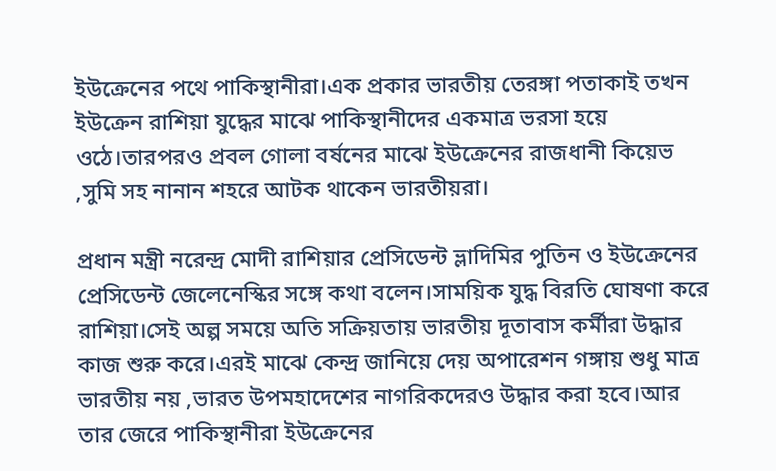ইউক্রেনের পথে পাকিস্থানীরা।এক প্রকার ভারতীয় তেরঙ্গা পতাকাই তখন ইউক্রেন রাশিয়া যুদ্ধের মাঝে পাকিস্থানীদের একমাত্র ভরসা হয়ে ওঠে।তারপরও প্রবল গোলা বর্ষনের মাঝে ইউক্রেনের রাজধানী কিয়েভ ,সুমি সহ নানান শহরে আটক থাকেন ভারতীয়রা।

প্রধান মন্ত্রী নরেন্দ্র মোদী রাশিয়ার প্রেসিডেন্ট ভ্লাদিমির পুতিন ও ইউক্রেনের প্রেসিডেন্ট জেলেনেস্কির সঙ্গে কথা বলেন।সাময়িক যুদ্ধ বিরতি ঘোষণা করে রাশিয়া।সেই অল্প সময়ে অতি সক্রিয়তায় ভারতীয় দূতাবাস কর্মীরা উদ্ধার কাজ শুরু করে।এরই মাঝে কেন্দ্র জানিয়ে দেয় অপারেশন গঙ্গায় শুধু মাত্র ভারতীয় নয় ,ভারত উপমহাদেশের নাগরিকদেরও উদ্ধার করা হবে।আর তার জেরে পাকিস্থানীরা ইউক্রেনের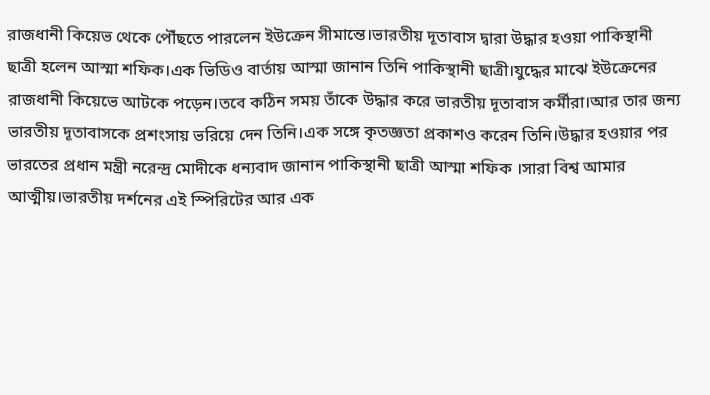রাজধানী কিয়েভ থেকে পৌঁছতে পারলেন ইউক্রেন সীমান্তে।ভারতীয় দূতাবাস দ্বারা উদ্ধার হওয়া পাকিস্থানী ছাত্রী হলেন আস্মা শফিক।এক ভিডিও বার্তায় আস্মা জানান তিনি পাকিস্থানী ছাত্রী।যুদ্ধের মাঝে ইউক্রেনের রাজধানী কিয়েভে আটকে পড়েন।তবে কঠিন সময় তাঁকে উদ্ধার করে ভারতীয় দূতাবাস কর্মীরা।আর তার জন্য ভারতীয় দূতাবাসকে প্রশংসায় ভরিয়ে দেন তিনি।এক সঙ্গে কৃতজ্ঞতা প্রকাশও করেন তিনি।উদ্ধার হওয়ার পর ভারতের প্রধান মন্ত্রী নরেন্দ্র মোদীকে ধন্যবাদ জানান পাকিস্থানী ছাত্রী আস্মা শফিক ।সারা বিশ্ব আমার আত্মীয়।ভারতীয় দর্শনের এই স্পিরিটের আর এক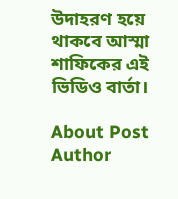উদাহরণ হয়ে থাকবে আস্মা শাফিকের এই ভিডিও বার্তা।

About Post Author